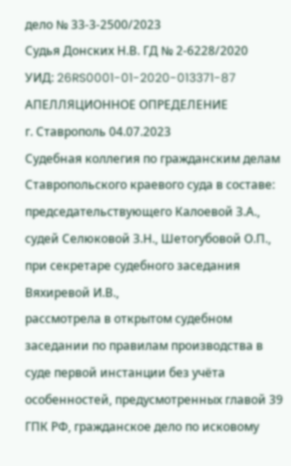дело № 33-3-2500/2023
Судья Донских Н.В. ГД № 2-6228/2020
УИД: 26RS0001-01-2020-013371-87
АПЕЛЛЯЦИОННОЕ ОПРЕДЕЛЕНИЕ
г. Ставрополь 04.07.2023
Судебная коллегия по гражданским делам Ставропольского краевого суда в составе:
председательствующего Калоевой З.А.,
судей Селюковой З.Н., Шетогубовой О.П.,
при секретаре судебного заседания Вяхиревой И.В.,
рассмотрела в открытом судебном заседании по правилам производства в суде первой инстанции без учёта особенностей, предусмотренных главой 39 ГПК РФ, гражданское дело по исковому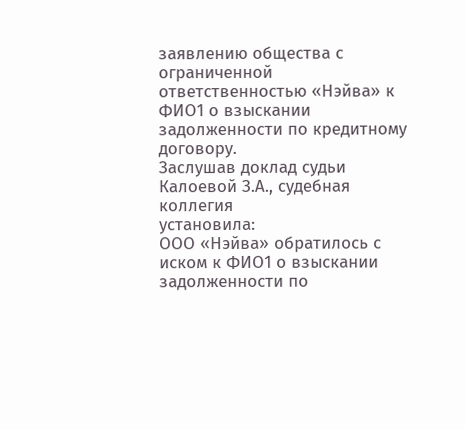заявлению общества с ограниченной ответственностью «Нэйва» к ФИО1 о взыскании задолженности по кредитному договору.
Заслушав доклад судьи Калоевой З.А., судебная коллегия
установила:
ООО «Нэйва» обратилось с иском к ФИО1 о взыскании задолженности по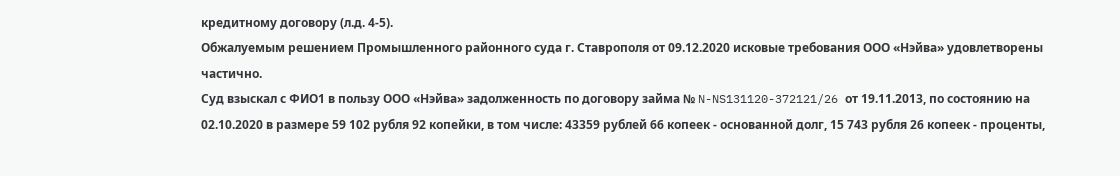кредитному договору (л.д. 4-5).
Обжалуемым решением Промышленного районного суда г. Ставрополя от 09.12.2020 исковые требования ООО «Нэйва» удовлетворены частично.
Суд взыскал с ФИО1 в пользу ООО «Нэйва» задолженность по договору займа № N-NS131120-372121/26 от 19.11.2013, по состоянию на 02.10.2020 в размере 59 102 рубля 92 копейки, в том числе: 43359 рублей 66 копеек - основанной долг, 15 743 рубля 26 копеек - проценты,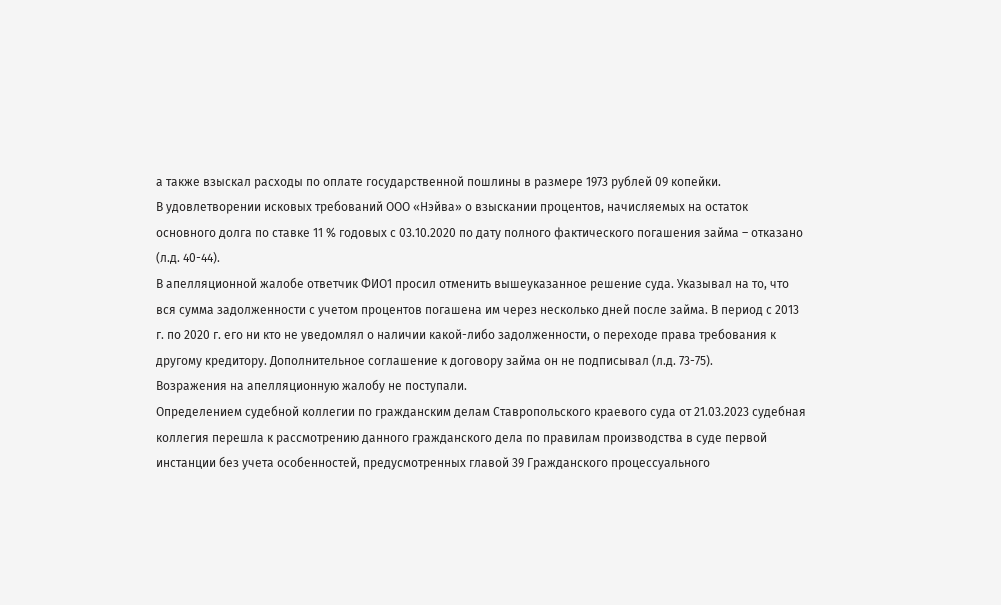а также взыскал расходы по оплате государственной пошлины в размере 1973 рублей 09 копейки.
В удовлетворении исковых требований ООО «Нэйва» о взыскании процентов, начисляемых на остаток основного долга по ставке 11 % годовых с 03.10.2020 по дату полного фактического погашения займа – отказано (л.д. 40-44).
В апелляционной жалобе ответчик ФИО1 просил отменить вышеуказанное решение суда. Указывал на то, что вся сумма задолженности с учетом процентов погашена им через несколько дней после займа. В период с 2013 г. по 2020 г. его ни кто не уведомлял о наличии какой-либо задолженности, о переходе права требования к другому кредитору. Дополнительное соглашение к договору займа он не подписывал (л.д. 73-75).
Возражения на апелляционную жалобу не поступали.
Определением судебной коллегии по гражданским делам Ставропольского краевого суда от 21.03.2023 судебная коллегия перешла к рассмотрению данного гражданского дела по правилам производства в суде первой инстанции без учета особенностей, предусмотренных главой 39 Гражданского процессуального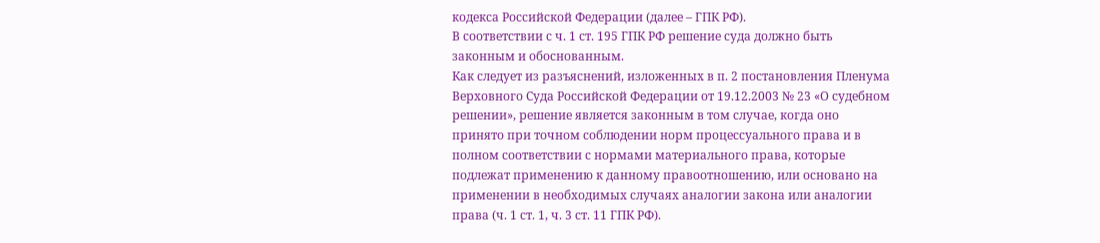кодекса Российской Федерации (далее – ГПК РФ).
В соответствии с ч. 1 ст. 195 ГПК РФ решение суда должно быть законным и обоснованным.
Как следует из разъяснений, изложенных в п. 2 постановления Пленума Верховного Суда Российской Федерации от 19.12.2003 № 23 «О судебном решении», решение является законным в том случае, когда оно принято при точном соблюдении норм процессуального права и в полном соответствии с нормами материального права, которые подлежат применению к данному правоотношению, или основано на применении в необходимых случаях аналогии закона или аналогии права (ч. 1 ст. 1, ч. 3 ст. 11 ГПК РФ).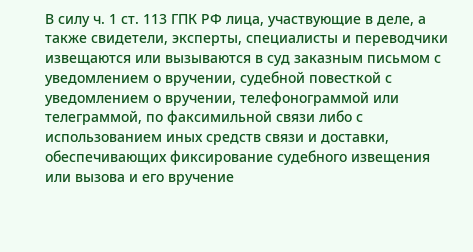В силу ч. 1 ст. 113 ГПК РФ лица, участвующие в деле, а также свидетели, эксперты, специалисты и переводчики извещаются или вызываются в суд заказным письмом с уведомлением о вручении, судебной повесткой с уведомлением о вручении, телефонограммой или телеграммой, по факсимильной связи либо с использованием иных средств связи и доставки, обеспечивающих фиксирование судебного извещения или вызова и его вручение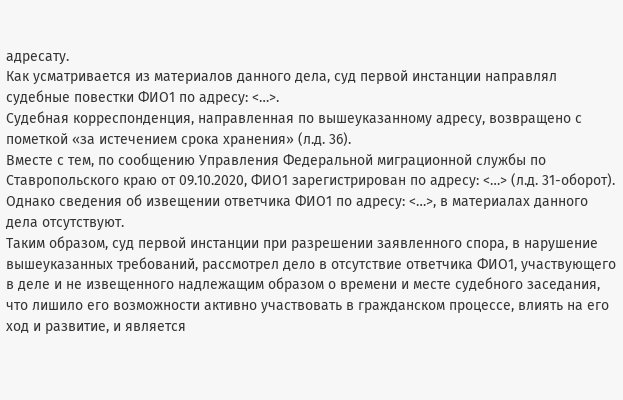адресату.
Как усматривается из материалов данного дела, суд первой инстанции направлял судебные повестки ФИО1 по адресу: <…>.
Судебная корреспонденция, направленная по вышеуказанному адресу, возвращено с пометкой «за истечением срока хранения» (л.д. 36).
Вместе с тем, по сообщению Управления Федеральной миграционной службы по Ставропольского краю от 09.10.2020, ФИО1 зарегистрирован по адресу: <…> (л.д. 31-оборот).
Однако сведения об извещении ответчика ФИО1 по адресу: <…>, в материалах данного дела отсутствуют.
Таким образом, суд первой инстанции при разрешении заявленного спора, в нарушение вышеуказанных требований, рассмотрел дело в отсутствие ответчика ФИО1, участвующего в деле и не извещенного надлежащим образом о времени и месте судебного заседания, что лишило его возможности активно участвовать в гражданском процессе, влиять на его ход и развитие, и является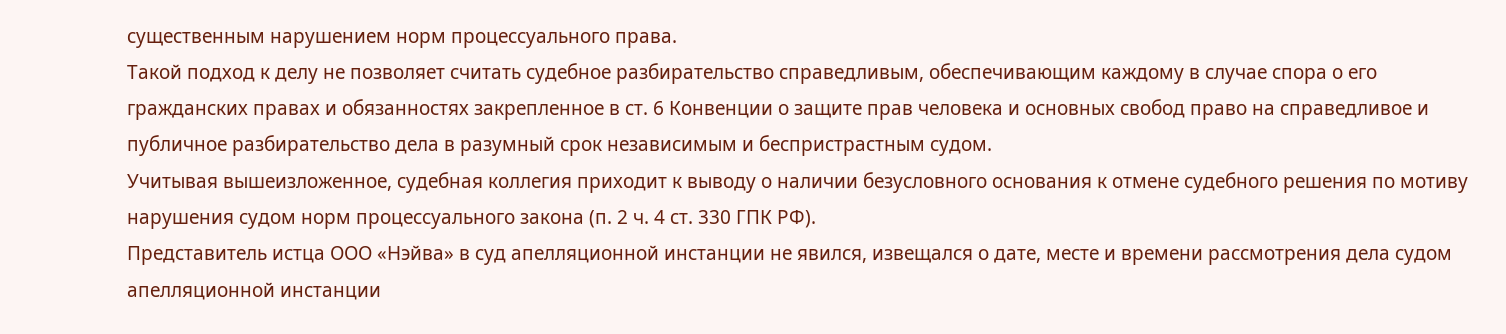существенным нарушением норм процессуального права.
Такой подход к делу не позволяет считать судебное разбирательство справедливым, обеспечивающим каждому в случае спора о его гражданских правах и обязанностях закрепленное в ст. 6 Конвенции о защите прав человека и основных свобод право на справедливое и публичное разбирательство дела в разумный срок независимым и беспристрастным судом.
Учитывая вышеизложенное, судебная коллегия приходит к выводу о наличии безусловного основания к отмене судебного решения по мотиву нарушения судом норм процессуального закона (п. 2 ч. 4 ст. 330 ГПК РФ).
Представитель истца ООО «Нэйва» в суд апелляционной инстанции не явился, извещался о дате, месте и времени рассмотрения дела судом апелляционной инстанции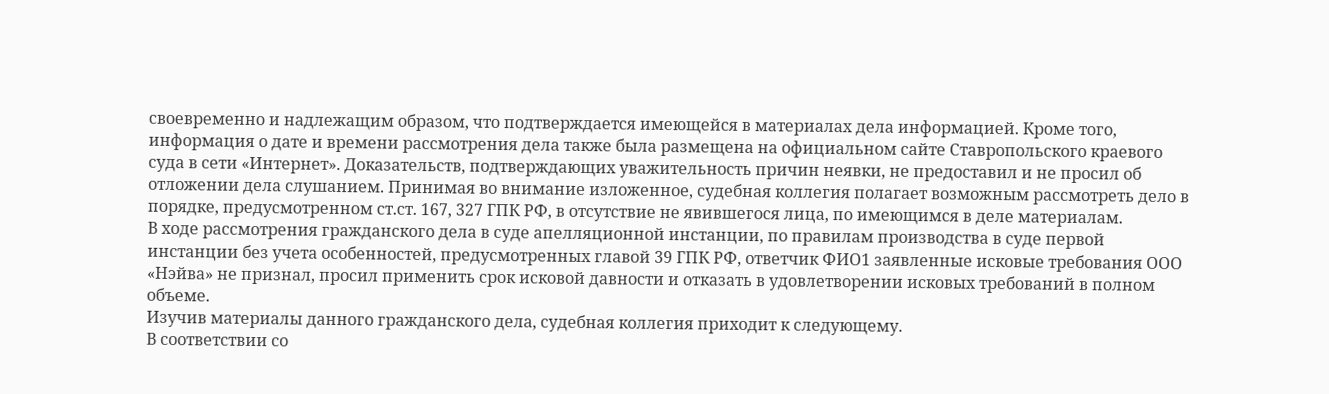своевременно и надлежащим образом, что подтверждается имеющейся в материалах дела информацией. Кроме того, информация о дате и времени рассмотрения дела также была размещена на официальном сайте Ставропольского краевого суда в сети «Интернет». Доказательств, подтверждающих уважительность причин неявки, не предоставил и не просил об отложении дела слушанием. Принимая во внимание изложенное, судебная коллегия полагает возможным рассмотреть дело в порядке, предусмотренном ст.ст. 167, 327 ГПК РФ, в отсутствие не явившегося лица, по имеющимся в деле материалам.
В ходе рассмотрения гражданского дела в суде апелляционной инстанции, по правилам производства в суде первой инстанции без учета особенностей, предусмотренных главой 39 ГПК РФ, ответчик ФИО1 заявленные исковые требования ООО «Нэйва» не признал, просил применить срок исковой давности и отказать в удовлетворении исковых требований в полном объеме.
Изучив материалы данного гражданского дела, судебная коллегия приходит к следующему.
В соответствии со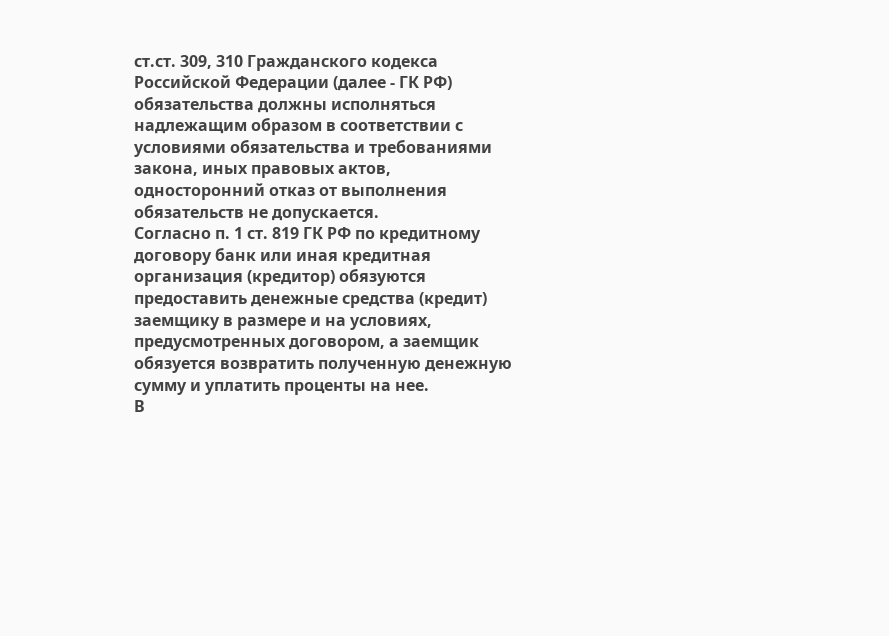ст.ст. 309, 310 Гражданского кодекса Российской Федерации (далее - ГК РФ) обязательства должны исполняться надлежащим образом в соответствии с условиями обязательства и требованиями закона, иных правовых актов, односторонний отказ от выполнения обязательств не допускается.
Согласно п. 1 ст. 819 ГК РФ по кредитному договору банк или иная кредитная организация (кредитор) обязуются предоставить денежные средства (кредит) заемщику в размере и на условиях, предусмотренных договором, а заемщик обязуется возвратить полученную денежную сумму и уплатить проценты на нее.
В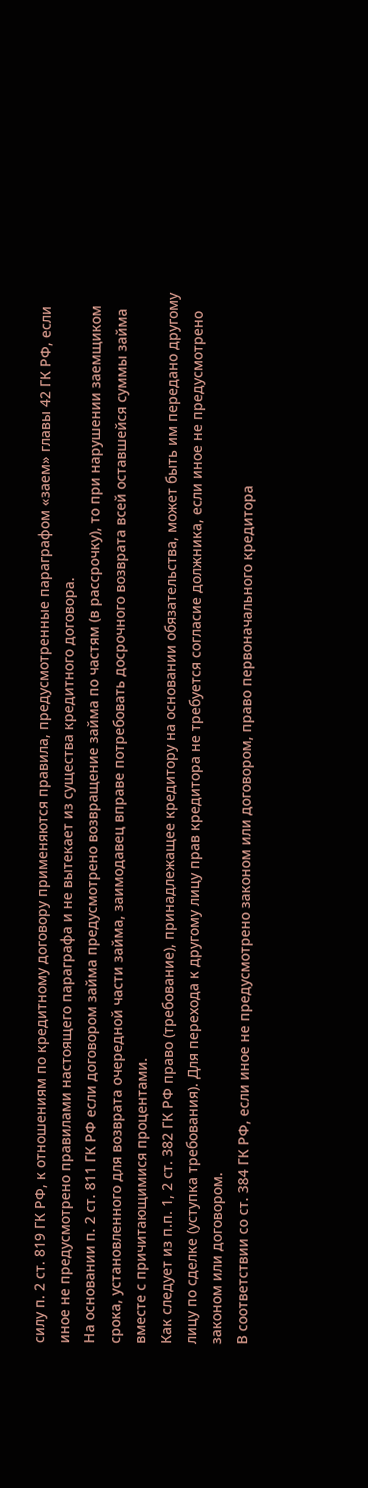силу п. 2 ст. 819 ГК РФ, к отношениям по кредитному договору применяются правила, предусмотренные параграфом «заем» главы 42 ГК РФ, если иное не предусмотрено правилами настоящего параграфа и не вытекает из существа кредитного договора.
На основании п. 2 ст. 811 ГК РФ если договором займа предусмотрено возвращение займа по частям (в рассрочку), то при нарушении заемщиком срока, установленного для возврата очередной части займа, заимодавец вправе потребовать досрочного возврата всей оставшейся суммы займа вместе с причитающимися процентами.
Как следует из п.п. 1, 2 ст. 382 ГК РФ право (требование), принадлежащее кредитору на основании обязательства, может быть им передано другому лицу по сделке (уступка требования). Для перехода к другому лицу прав кредитора не требуется согласие должника, если иное не предусмотрено законом или договором.
В соответствии со ст. 384 ГК РФ, если иное не предусмотрено законом или договором, право первоначального кредитора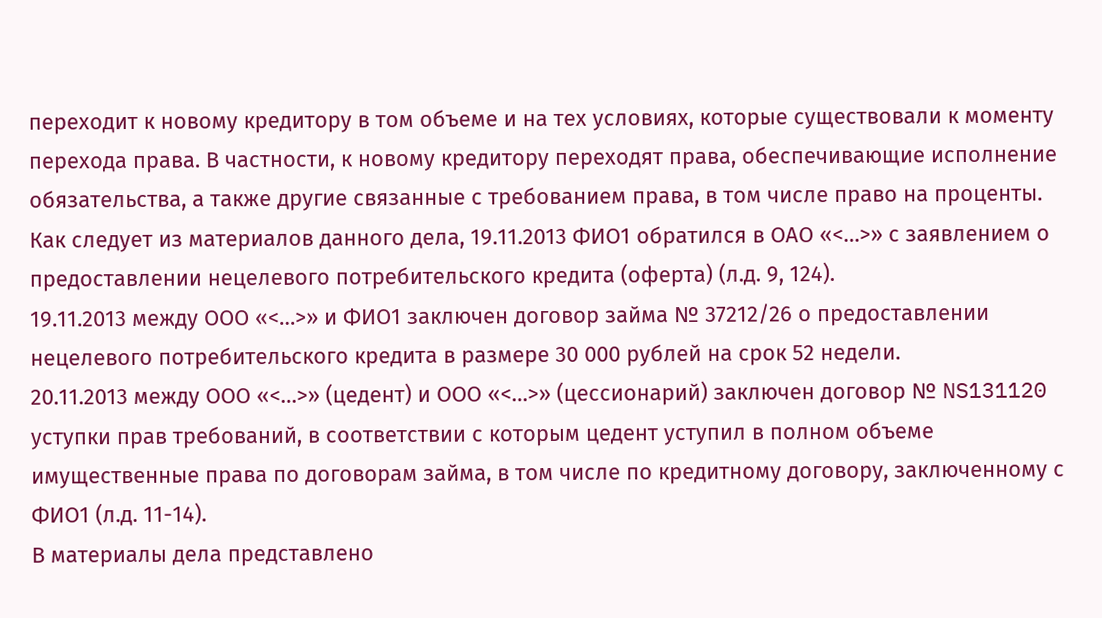переходит к новому кредитору в том объеме и на тех условиях, которые существовали к моменту перехода права. В частности, к новому кредитору переходят права, обеспечивающие исполнение обязательства, а также другие связанные с требованием права, в том числе право на проценты.
Как следует из материалов данного дела, 19.11.2013 ФИО1 обратился в ОАО «<…>» с заявлением о предоставлении нецелевого потребительского кредита (оферта) (л.д. 9, 124).
19.11.2013 между ООО «<…>» и ФИО1 заключен договор займа № 37212/26 о предоставлении нецелевого потребительского кредита в размере 30 000 рублей на срок 52 недели.
20.11.2013 между ООО «<…>» (цедент) и ООО «<…>» (цессионарий) заключен договор № NS131120 уступки прав требований, в соответствии с которым цедент уступил в полном объеме имущественные права по договорам займа, в том числе по кредитному договору, заключенному с ФИО1 (л.д. 11-14).
В материалы дела представлено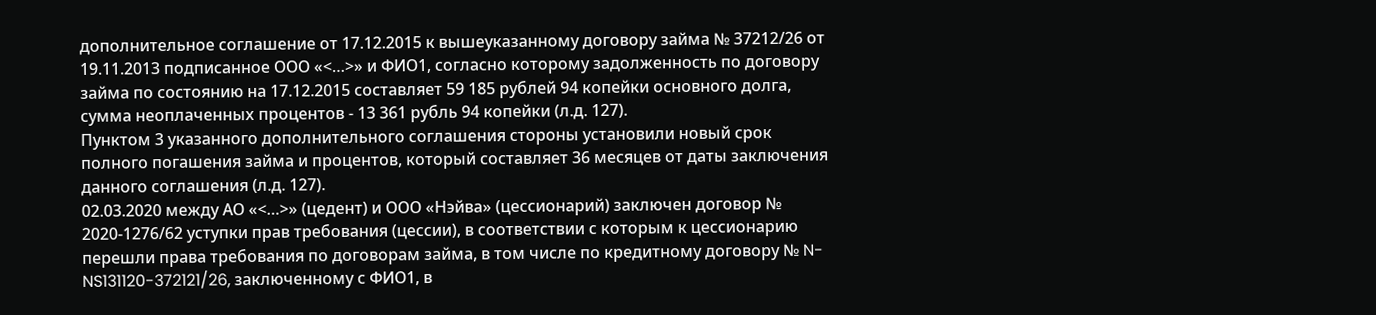дополнительное соглашение от 17.12.2015 к вышеуказанному договору займа № 37212/26 от 19.11.2013 подписанное ООО «<…>» и ФИО1, согласно которому задолженность по договору займа по состоянию на 17.12.2015 составляет 59 185 рублей 94 копейки основного долга, сумма неоплаченных процентов - 13 361 рубль 94 копейки (л.д. 127).
Пунктом 3 указанного дополнительного соглашения стороны установили новый срок полного погашения займа и процентов, который составляет 36 месяцев от даты заключения данного соглашения (л.д. 127).
02.03.2020 между АО «<…>» (цедент) и ООО «Нэйва» (цессионарий) заключен договор № 2020-1276/62 уступки прав требования (цессии), в соответствии с которым к цессионарию перешли права требования по договорам займа, в том числе по кредитному договору № N-NS131120-372121/26, заключенному с ФИО1, в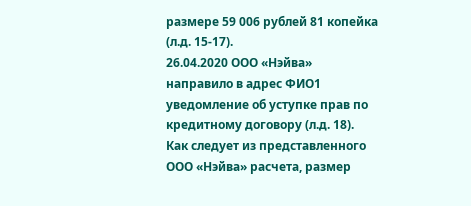размере 59 006 рублей 81 копейка (л.д. 15-17).
26.04.2020 ООО «Нэйва» направило в адрес ФИО1 уведомление об уступке прав по кредитному договору (л.д. 18).
Как следует из представленного ООО «Нэйва» расчета, размер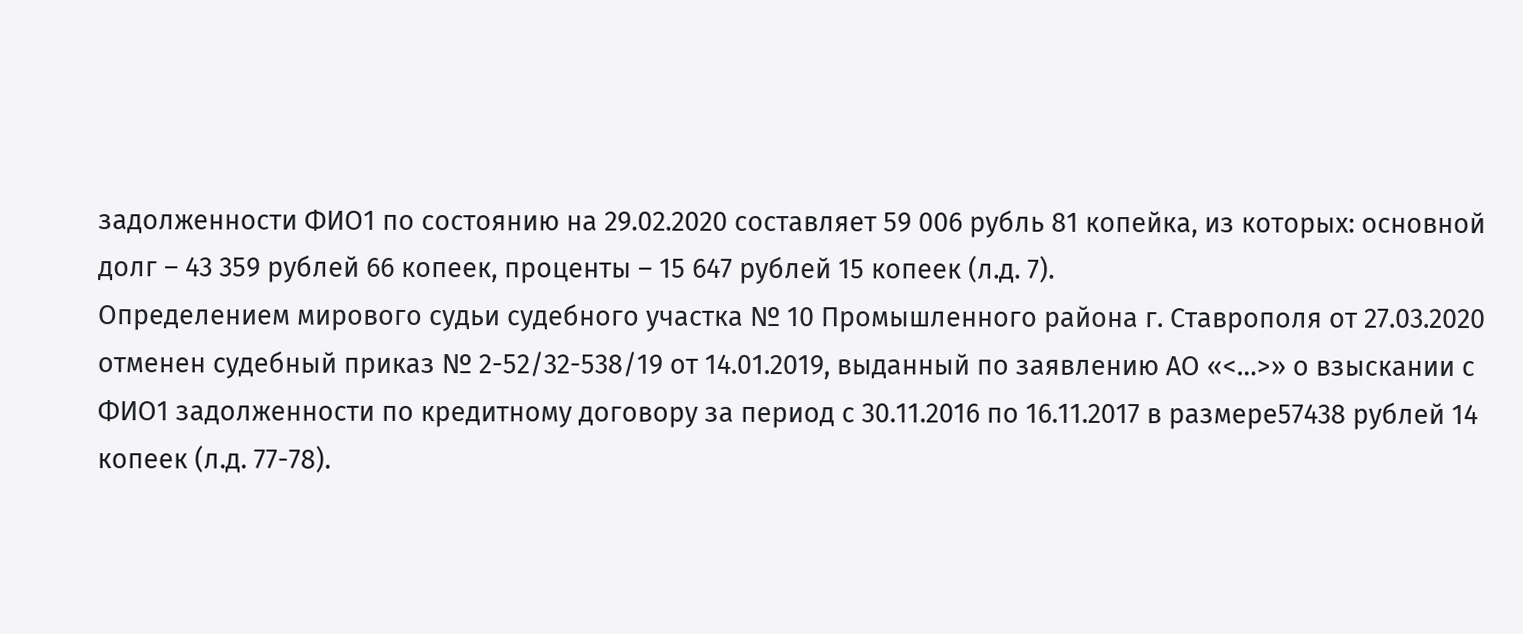задолженности ФИО1 по состоянию на 29.02.2020 составляет 59 006 рубль 81 копейка, из которых: основной долг – 43 359 рублей 66 копеек, проценты – 15 647 рублей 15 копеек (л.д. 7).
Определением мирового судьи судебного участка № 10 Промышленного района г. Ставрополя от 27.03.2020 отменен судебный приказ № 2-52/32-538/19 от 14.01.2019, выданный по заявлению АО «<…>» о взыскании с ФИО1 задолженности по кредитному договору за период с 30.11.2016 по 16.11.2017 в размере57438 рублей 14 копеек (л.д. 77-78).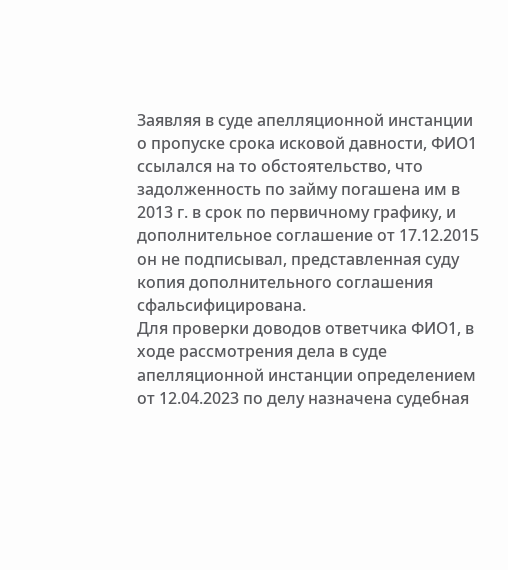Заявляя в суде апелляционной инстанции о пропуске срока исковой давности, ФИО1 ссылался на то обстоятельство, что задолженность по займу погашена им в 2013 г. в срок по первичному графику, и дополнительное соглашение от 17.12.2015 он не подписывал, представленная суду копия дополнительного соглашения сфальсифицирована.
Для проверки доводов ответчика ФИО1, в ходе рассмотрения дела в суде апелляционной инстанции определением от 12.04.2023 по делу назначена судебная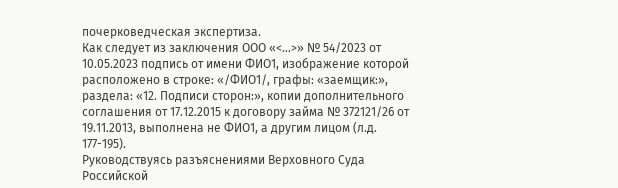почерковедческая экспертиза.
Как следует из заключения ООО «<…>» № 54/2023 от 10.05.2023 подпись от имени ФИО1, изображение которой расположено в строке: «/ФИО1/, графы: «заемщик:», раздела: «12. Подписи сторон:», копии дополнительного соглашения от 17.12.2015 к договору займа № 372121/26 от 19.11.2013, выполнена не ФИО1, а другим лицом (л.д. 177-195).
Руководствуясь разъяснениями Верховного Суда Российской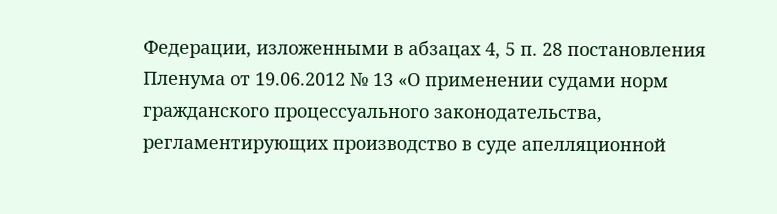Федерации, изложенными в абзацах 4, 5 п. 28 постановления Пленума от 19.06.2012 № 13 «О применении судами норм гражданского процессуального законодательства, регламентирующих производство в суде апелляционной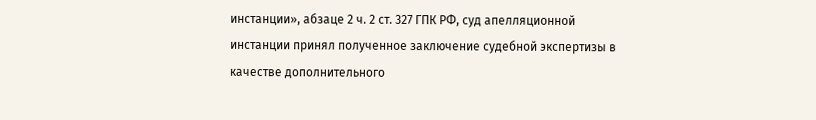инстанции», абзаце 2 ч. 2 ст. 327 ГПК РФ, суд апелляционной инстанции принял полученное заключение судебной экспертизы в качестве дополнительного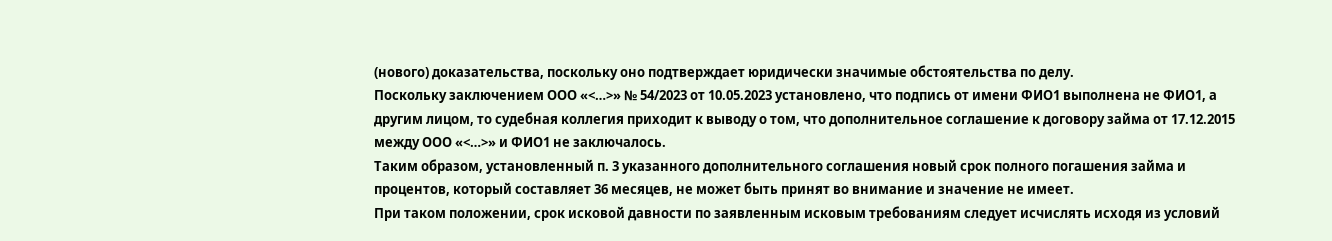(нового) доказательства, поскольку оно подтверждает юридически значимые обстоятельства по делу.
Поскольку заключением ООО «<…>» № 54/2023 от 10.05.2023 установлено, что подпись от имени ФИО1 выполнена не ФИО1, а другим лицом, то судебная коллегия приходит к выводу о том, что дополнительное соглашение к договору займа от 17.12.2015 между ООО «<…>» и ФИО1 не заключалось.
Таким образом, установленный п. 3 указанного дополнительного соглашения новый срок полного погашения займа и процентов, который составляет 36 месяцев, не может быть принят во внимание и значение не имеет.
При таком положении, срок исковой давности по заявленным исковым требованиям следует исчислять исходя из условий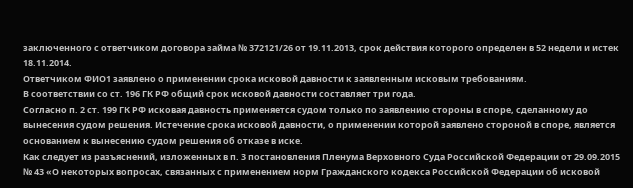заключенного с ответчиком договора займа № 372121/26 от 19.11.2013, срок действия которого определен в 52 недели и истек 18.11.2014.
Ответчиком ФИО1 заявлено о применении срока исковой давности к заявленным исковым требованиям.
В соответствии со ст. 196 ГК РФ общий срок исковой давности составляет три года.
Согласно п. 2 ст. 199 ГК РФ исковая давность применяется судом только по заявлению стороны в споре, сделанному до вынесения судом решения. Истечение срока исковой давности, о применении которой заявлено стороной в споре, является основанием к вынесению судом решения об отказе в иске.
Как следует из разъяснений, изложенных в п. 3 постановления Пленума Верховного Суда Российской Федерации от 29.09.2015 № 43 «О некоторых вопросах, связанных с применением норм Гражданского кодекса Российской Федерации об исковой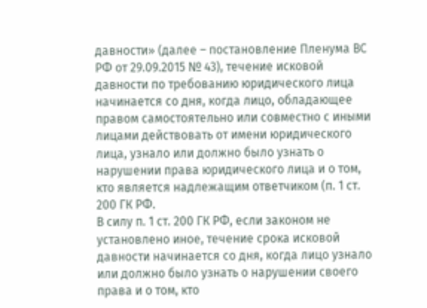давности» (далее – постановление Пленума ВС РФ от 29.09.2015 № 43), течение исковой давности по требованию юридического лица начинается со дня, когда лицо, обладающее правом самостоятельно или совместно с иными лицами действовать от имени юридического лица, узнало или должно было узнать о нарушении права юридического лица и о том, кто является надлежащим ответчиком (п. 1 ст. 200 ГК РФ.
В силу п. 1 ст. 200 ГК РФ, если законом не установлено иное, течение срока исковой давности начинается со дня, когда лицо узнало или должно было узнать о нарушении своего права и о том, кто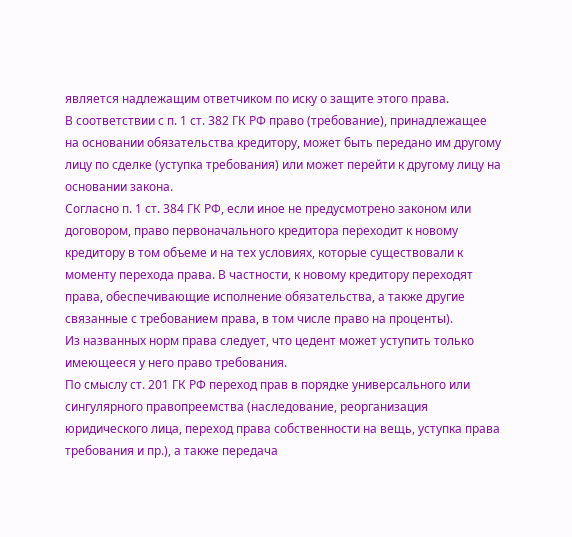является надлежащим ответчиком по иску о защите этого права.
В соответствии с п. 1 ст. 382 ГК РФ право (требование), принадлежащее на основании обязательства кредитору, может быть передано им другому лицу по сделке (уступка требования) или может перейти к другому лицу на основании закона.
Согласно п. 1 ст. 384 ГК РФ, если иное не предусмотрено законом или договором, право первоначального кредитора переходит к новому кредитору в том объеме и на тех условиях, которые существовали к моменту перехода права. В частности, к новому кредитору переходят права, обеспечивающие исполнение обязательства, а также другие связанные с требованием права, в том числе право на проценты).
Из названных норм права следует, что цедент может уступить только имеющееся у него право требования.
По смыслу ст. 201 ГК РФ переход прав в порядке универсального или сингулярного правопреемства (наследование, реорганизация юридического лица, переход права собственности на вещь, уступка права требования и пр.), а также передача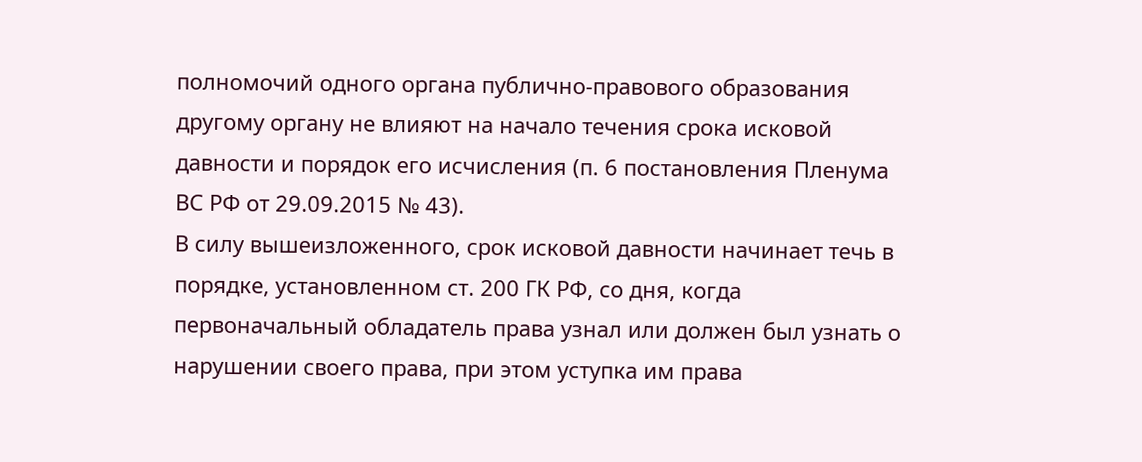полномочий одного органа публично-правового образования другому органу не влияют на начало течения срока исковой давности и порядок его исчисления (п. 6 постановления Пленума ВС РФ от 29.09.2015 № 43).
В силу вышеизложенного, срок исковой давности начинает течь в порядке, установленном ст. 200 ГК РФ, со дня, когда первоначальный обладатель права узнал или должен был узнать о нарушении своего права, при этом уступка им права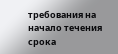требования на начало течения срока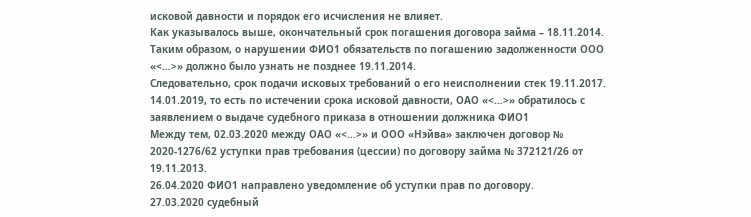исковой давности и порядок его исчисления не влияет.
Как указывалось выше, окончательный срок погашения договора займа – 18.11.2014.
Таким образом, о нарушении ФИО1 обязательств по погашению задолженности ООО «<…>» должно было узнать не позднее 19.11.2014.
Следовательно, срок подачи исковых требований о его неисполнении стек 19.11.2017.
14.01.2019, то есть по истечении срока исковой давности, ОАО «<…>» обратилось с заявлением о выдаче судебного приказа в отношении должника ФИО1
Между тем, 02.03.2020 между ОАО «<…>» и ООО «Нэйва» заключен договор № 2020-1276/62 уступки прав требования (цессии) по договору займа № 372121/26 от 19.11.2013.
26.04.2020 ФИО1 направлено уведомление об уступки прав по договору.
27.03.2020 судебный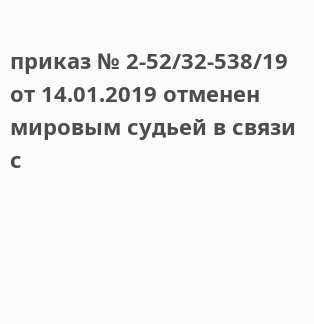приказ № 2-52/32-538/19 от 14.01.2019 отменен мировым судьей в связи с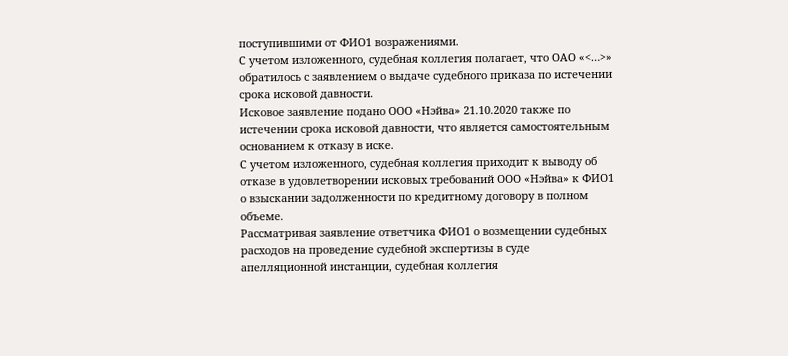поступившими от ФИО1 возражениями.
С учетом изложенного, судебная коллегия полагает, что ОАО «<…>» обратилось с заявлением о выдаче судебного приказа по истечении срока исковой давности.
Исковое заявление подано ООО «Нэйва» 21.10.2020 также по истечении срока исковой давности, что является самостоятельным основанием к отказу в иске.
С учетом изложенного, судебная коллегия приходит к выводу об отказе в удовлетворении исковых требований ООО «Нэйва» к ФИО1 о взыскании задолженности по кредитному договору в полном объеме.
Рассматривая заявление ответчика ФИО1 о возмещении судебных расходов на проведение судебной экспертизы в суде апелляционной инстанции, судебная коллегия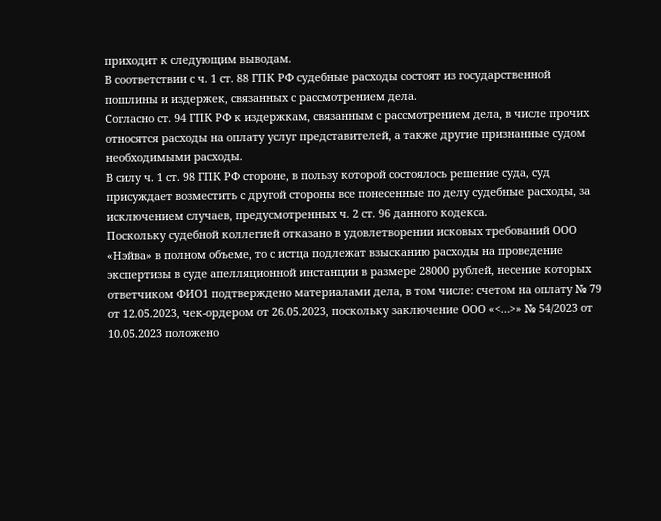приходит к следующим выводам.
В соответствии с ч. 1 ст. 88 ГПК РФ судебные расходы состоят из государственной пошлины и издержек, связанных с рассмотрением дела.
Согласно ст. 94 ГПК РФ к издержкам, связанным с рассмотрением дела, в числе прочих относятся расходы на оплату услуг представителей, а также другие признанные судом необходимыми расходы.
В силу ч. 1 ст. 98 ГПК РФ стороне, в пользу которой состоялось решение суда, суд присуждает возместить с другой стороны все понесенные по делу судебные расходы, за исключением случаев, предусмотренных ч. 2 ст. 96 данного кодекса.
Поскольку судебной коллегией отказано в удовлетворении исковых требований ООО «Нэйва» в полном объеме, то с истца подлежат взысканию расходы на проведение экспертизы в суде апелляционной инстанции в размере 28000 рублей, несение которых ответчиком ФИО1 подтверждено материалами дела, в том числе: счетом на оплату № 79 от 12.05.2023, чек-ордером от 26.05.2023, поскольку заключение ООО «<…>» № 54/2023 от 10.05.2023 положено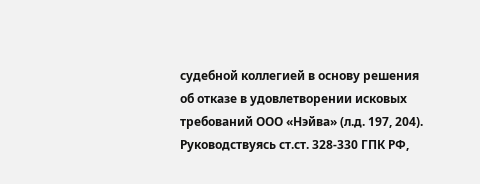судебной коллегией в основу решения об отказе в удовлетворении исковых требований ООО «Нэйва» (л.д. 197, 204).
Руководствуясь ст.ст. 328-330 ГПК РФ,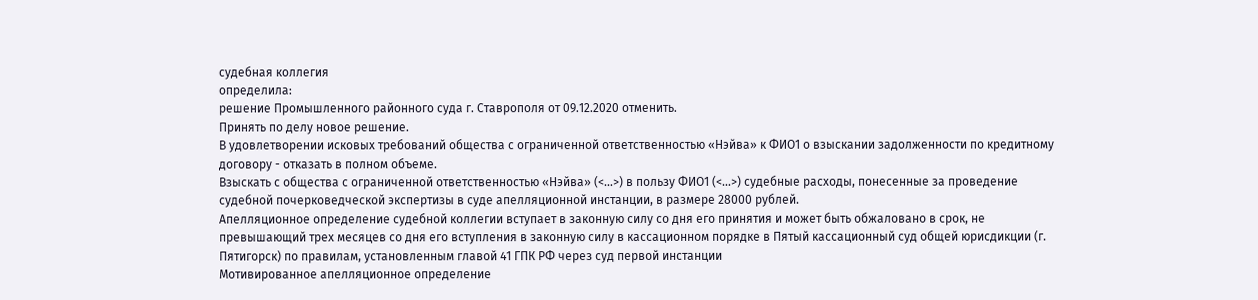судебная коллегия
определила:
решение Промышленного районного суда г. Ставрополя от 09.12.2020 отменить.
Принять по делу новое решение.
В удовлетворении исковых требований общества с ограниченной ответственностью «Нэйва» к ФИО1 о взыскании задолженности по кредитному договору - отказать в полном объеме.
Взыскать с общества с ограниченной ответственностью «Нэйва» (<…>) в пользу ФИО1 (<…>) судебные расходы, понесенные за проведение судебной почерковедческой экспертизы в суде апелляционной инстанции, в размере 28000 рублей.
Апелляционное определение судебной коллегии вступает в законную силу со дня его принятия и может быть обжаловано в срок, не превышающий трех месяцев со дня его вступления в законную силу в кассационном порядке в Пятый кассационный суд общей юрисдикции (г. Пятигорск) по правилам, установленным главой 41 ГПК РФ через суд первой инстанции
Мотивированное апелляционное определение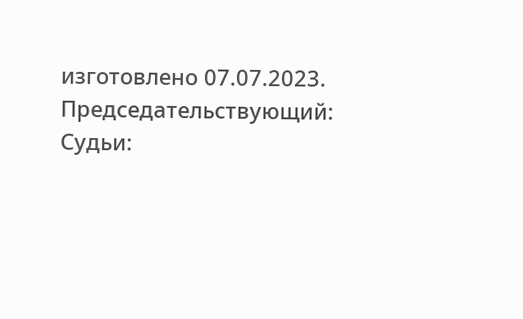изготовлено 07.07.2023.
Председательствующий:
Судьи: